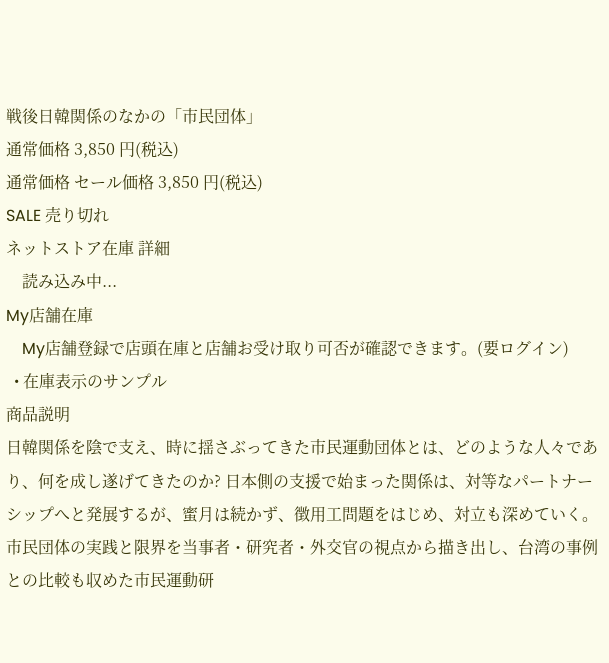戦後日韓関係のなかの「市民団体」
通常価格 3,850 円(税込)
通常価格 セール価格 3,850 円(税込)
SALE 売り切れ
ネットストア在庫 詳細
    読み込み中...
My店舗在庫
    My店舗登録で店頭在庫と店舗お受け取り可否が確認できます。(要ログイン)
  • 在庫表示のサンプル
商品説明
日韓関係を陰で支え、時に揺さぶってきた市民運動団体とは、どのような人々であり、何を成し遂げてきたのか? 日本側の支援で始まった関係は、対等なパートナーシップへと発展するが、蜜月は続かず、徴用工問題をはじめ、対立も深めていく。市民団体の実践と限界を当事者・研究者・外交官の視点から描き出し、台湾の事例との比較も収めた市民運動研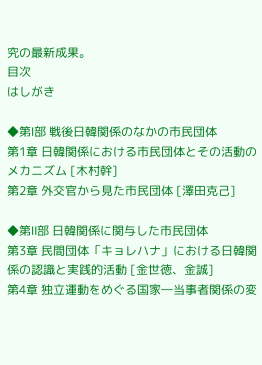究の最新成果。
目次
はしがき

◆第Ⅰ部 戦後日韓関係のなかの市民団体
第1章 日韓関係における市民団体とその活動のメカニズム [木村幹]
第2章 外交官から見た市民団体 [澤田克己]

◆第Ⅱ部 日韓関係に関与した市民団体
第3章 民間団体「キョレハナ」における日韓関係の認識と実践的活動 [金世徳、金誠]
第4章 独立運動をめぐる国家―当事者関係の変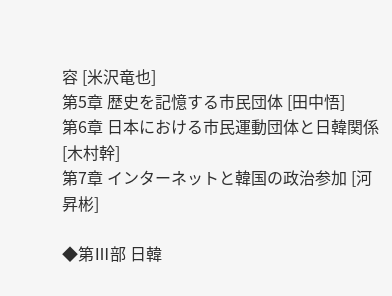容 [米沢竜也]
第5章 歴史を記憶する市民団体 [田中悟]
第6章 日本における市民運動団体と日韓関係 [木村幹]
第7章 インターネットと韓国の政治参加 [河昇彬]

◆第Ⅲ部 日韓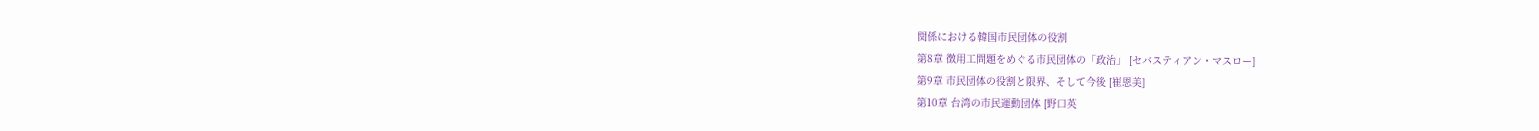関係における韓国市民団体の役割
第8章 徴用工問題をめぐる市民団体の「政治」 [セバスティアン・マスロー]
第9章 市民団体の役割と限界、そして今後 [崔恩美]
第10章 台湾の市民運動団体 [野口英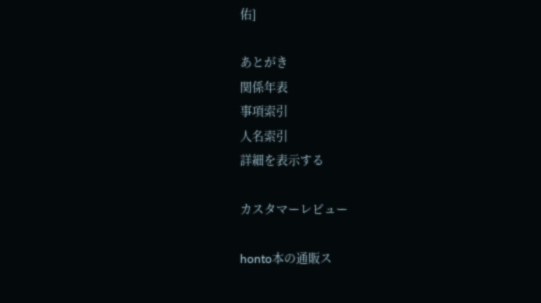佑]

あとがき
関係年表
事項索引
人名索引
詳細を表示する

カスタマーレビュー

honto本の通販ス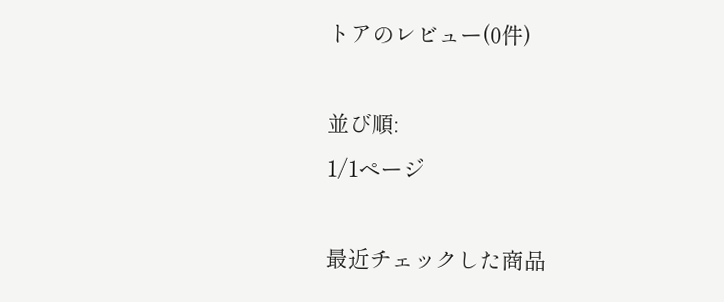トアのレビュー(0件)

並び順:
1/1ページ

最近チェックした商品